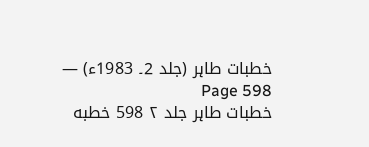خطبات طاہر (جلد 2۔ 1983ء) — Page 598
خطبات طاہر جلد ۲ 598 خطبه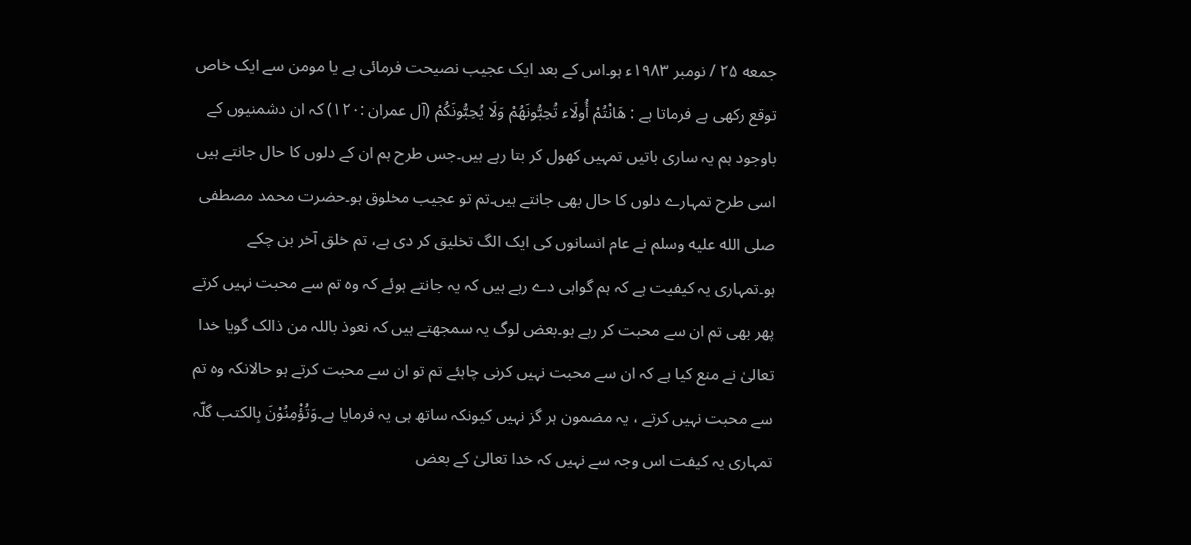جمعه ۲۵ / نومبر ۱۹۸۳ء ہو۔اس کے بعد ایک عجیب نصیحت فرمائی ہے یا مومن سے ایک خاص توقع رکھی ہے فرماتا ہے : هَانْتُمْ أُولَاء تُحِبُّونَهُمْ وَلَا يُحِبُّونَكُمْ (آل عمران :۱۲۰) کہ ان دشمنیوں کے باوجود ہم یہ ساری باتیں تمہیں کھول کر بتا رہے ہیں۔جس طرح ہم ان کے دلوں کا حال جانتے ہیں اسی طرح تمہارے دلوں کا حال بھی جانتے ہیں۔تم تو عجیب مخلوق ہو۔حضرت محمد مصطفی صلى الله عليه وسلم نے عام انسانوں کی ایک الگ تخلیق کر دی ہے، تم خلق آخر بن چکے ہو۔تمہاری یہ کیفیت ہے کہ ہم گواہی دے رہے ہیں کہ یہ جانتے ہوئے کہ وہ تم سے محبت نہیں کرتے پھر بھی تم ان سے محبت کر رہے ہو۔بعض لوگ یہ سمجھتے ہیں کہ نعوذ باللہ من ذالک گویا خدا تعالیٰ نے منع کیا ہے کہ ان سے محبت نہیں کرنی چاہئے تم تو ان سے محبت کرتے ہو حالانکہ وہ تم سے محبت نہیں کرتے ، یہ مضمون ہر گز نہیں کیونکہ ساتھ ہی یہ فرمایا ہے۔وَتُؤْمِنُوْنَ بِالکتب گلّہ تمہاری یہ کیفت اس وجہ سے نہیں کہ خدا تعالیٰ کے بعض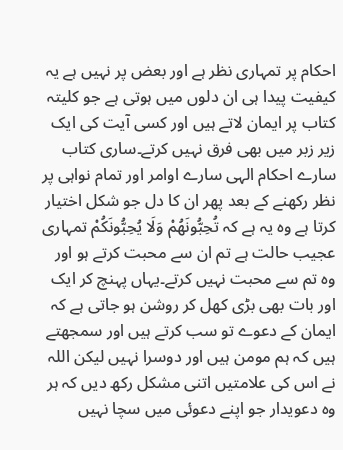احکام پر تمہاری نظر ہے اور بعض پر نہیں ہے یہ کیفیت پیدا ہی ان دلوں میں ہوتی ہے جو کلیتہ کتاب پر ایمان لاتے ہیں اور کسی آیت کی ایک زیر زبر میں بھی فرق نہیں کرتے۔ساری کتاب سارے احکام الہی سارے اوامر اور تمام نواہی پر نظر رکھنے کے بعد پھر ان کا دل جو شکل اختیار کرتا ہے وہ یہ ہے کہ تُحِبُّونَهُمْ وَلَا يُحِبُّونَكُمْ تمہاری عجیب حالت ہے تم ان سے محبت کرتے ہو اور وہ تم سے محبت نہیں کرتے۔یہاں پہنچ کر ایک اور بات بھی بڑی کھل کر روشن ہو جاتی ہے کہ ایمان کے دعوے تو سب کرتے ہیں اور سمجھتے ہیں کہ ہم مومن ہیں اور دوسرا نہیں لیکن اللہ نے اس کی علامتیں اتنی مشکل رکھ دیں کہ ہر وہ دعویدار جو اپنے دعوئی میں سچا نہیں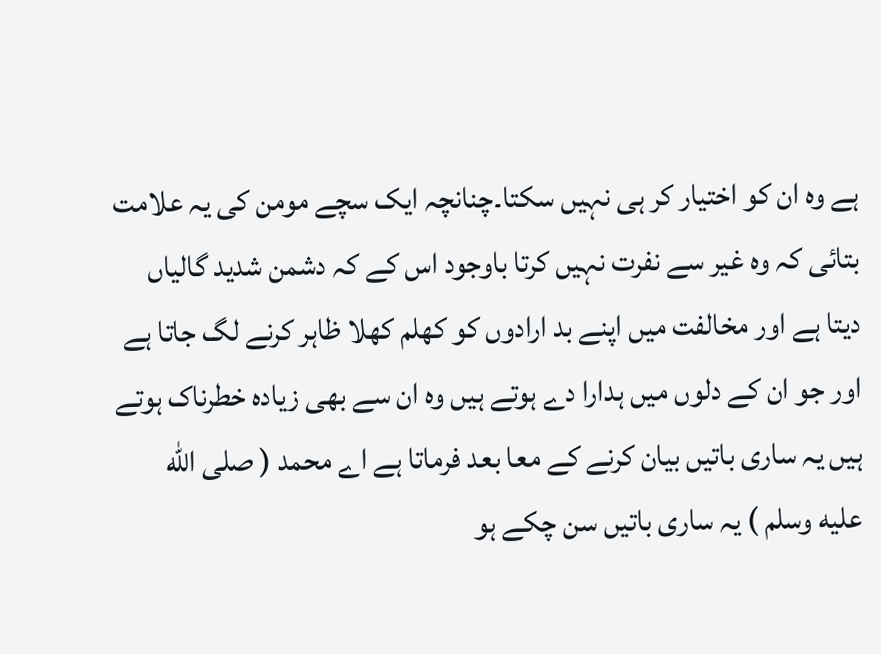ہے وہ ان کو اختیار کر ہی نہیں سکتا۔چنانچہ ایک سچے مومن کی یہ علامت بتائی کہ وہ غیر سے نفرت نہیں کرتا باوجود اس کے کہ دشمن شدید گالیاں دیتا ہے اور مخالفت میں اپنے بد ارادوں کو کھلم کھلا ظاہر کرنے لگ جاتا ہے اور جو ان کے دلوں میں ہدارا دے ہوتے ہیں وہ ان سے بھی زیادہ خطرناک ہوتے ہیں یہ ساری باتیں بیان کرنے کے معا بعد فرماتا ہے اے محمد ( صلى الله عليه وسلم ) یہ ساری باتیں سن چکے ہو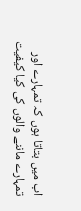اب میں بتاتا ہوں کہ تمہارے اور تمہارے ماننے والوں کی کیا کیفیت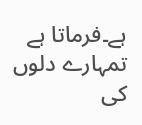ہے۔فرماتا ہے تمہارے دلوں کی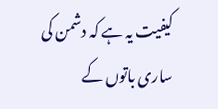کیفیت یہ ہے کہ دشمن کی ساری باتوں کے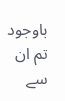باوجود تم ان سے